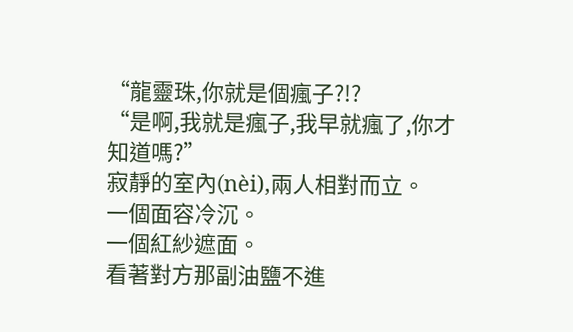“龍靈珠,你就是個瘋子?!?
“是啊,我就是瘋子,我早就瘋了,你才知道嗎?”
寂靜的室內(nèi),兩人相對而立。
一個面容冷沉。
一個紅紗遮面。
看著對方那副油鹽不進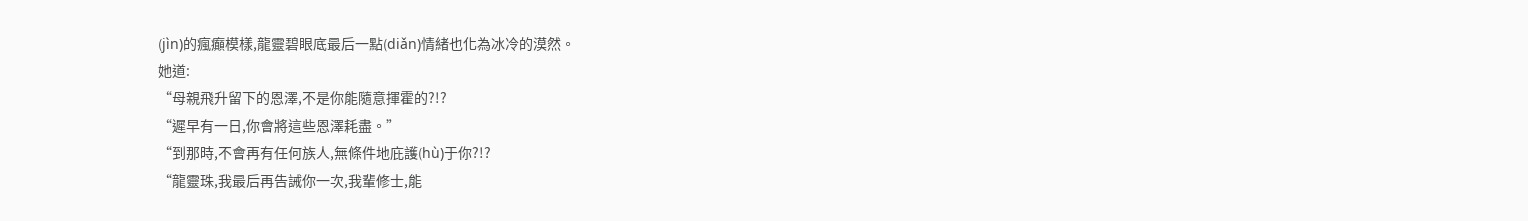(jìn)的瘋癲模樣,龍靈碧眼底最后一點(diǎn)情緒也化為冰冷的漠然。
她道:
“母親飛升留下的恩澤,不是你能隨意揮霍的?!?
“遲早有一日,你會將這些恩澤耗盡。”
“到那時,不會再有任何族人,無條件地庇護(hù)于你?!?
“龍靈珠,我最后再告誡你一次,我輩修士,能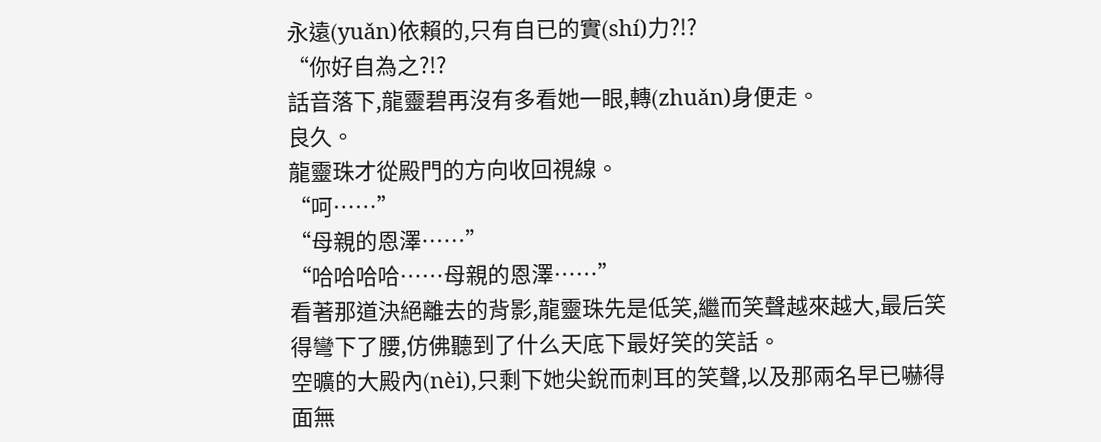永遠(yuǎn)依賴的,只有自已的實(shí)力?!?
“你好自為之?!?
話音落下,龍靈碧再沒有多看她一眼,轉(zhuǎn)身便走。
良久。
龍靈珠才從殿門的方向收回視線。
“呵……”
“母親的恩澤……”
“哈哈哈哈……母親的恩澤……”
看著那道決絕離去的背影,龍靈珠先是低笑,繼而笑聲越來越大,最后笑得彎下了腰,仿佛聽到了什么天底下最好笑的笑話。
空曠的大殿內(nèi),只剩下她尖銳而刺耳的笑聲,以及那兩名早已嚇得面無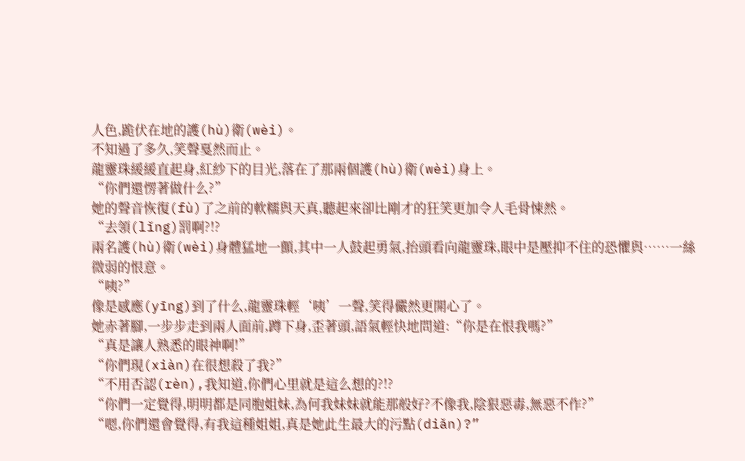人色,跪伏在地的護(hù)衛(wèi)。
不知過了多久,笑聲戛然而止。
龍靈珠緩緩直起身,紅紗下的目光,落在了那兩個護(hù)衛(wèi)身上。
“你們還愣著做什么?”
她的聲音恢復(fù)了之前的軟糯與天真,聽起來卻比剛才的狂笑更加令人毛骨悚然。
“去領(lǐng)罰啊?!?
兩名護(hù)衛(wèi)身體猛地一顫,其中一人鼓起勇氣,抬頭看向龍靈珠,眼中是壓抑不住的恐懼與……一絲微弱的恨意。
“咦?”
像是感應(yīng)到了什么,龍靈珠輕‘咦’一聲,笑得儼然更開心了。
她赤著腳,一步步走到兩人面前,蹲下身,歪著頭,語氣輕快地問道:“你是在恨我嗎?”
“真是讓人熟悉的眼神啊!”
“你們現(xiàn)在很想殺了我?”
“不用否認(rèn),我知道,你們心里就是這么想的?!?
“你們一定覺得,明明都是同胞姐妹,為何我妹妹就能那般好?不像我,陰狠惡毒,無惡不作?”
“嗯,你們還會覺得,有我這種姐姐,真是她此生最大的污點(diǎn)?”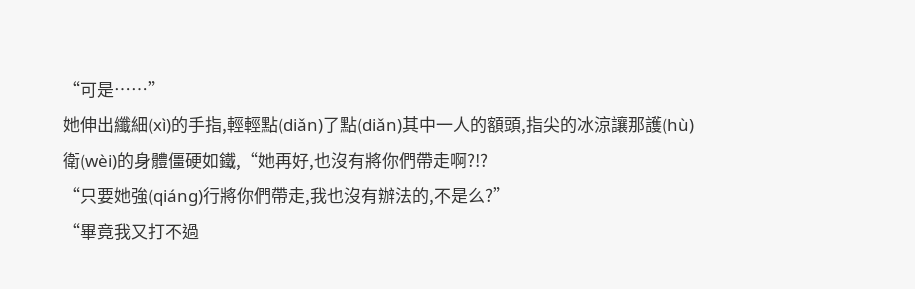“可是……”
她伸出纖細(xì)的手指,輕輕點(diǎn)了點(diǎn)其中一人的額頭,指尖的冰涼讓那護(hù)衛(wèi)的身體僵硬如鐵,“她再好,也沒有將你們帶走啊?!?
“只要她強(qiáng)行將你們帶走,我也沒有辦法的,不是么?”
“畢竟我又打不過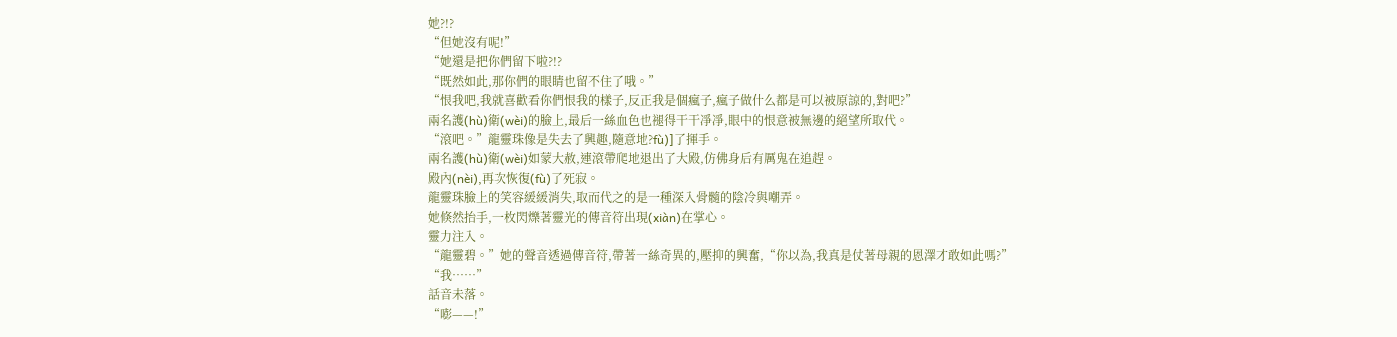她?!?
“但她沒有呢!”
“她還是把你們留下啦?!?
“既然如此,那你們的眼睛也留不住了哦。”
“恨我吧,我就喜歡看你們恨我的樣子,反正我是個瘋子,瘋子做什么都是可以被原諒的,對吧?”
兩名護(hù)衛(wèi)的臉上,最后一絲血色也褪得干干凈凈,眼中的恨意被無邊的絕望所取代。
“滾吧。”龍靈珠像是失去了興趣,隨意地?fù)]了揮手。
兩名護(hù)衛(wèi)如蒙大赦,連滾帶爬地退出了大殿,仿佛身后有厲鬼在追趕。
殿內(nèi),再次恢復(fù)了死寂。
龍靈珠臉上的笑容緩緩消失,取而代之的是一種深入骨髓的陰冷與嘲弄。
她倏然抬手,一枚閃爍著靈光的傳音符出現(xiàn)在掌心。
靈力注入。
“龍靈碧。”她的聲音透過傳音符,帶著一絲奇異的,壓抑的興奮,“你以為,我真是仗著母親的恩澤才敢如此嗎?”
“我……”
話音未落。
“嘭——!”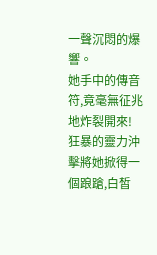一聲沉悶的爆響。
她手中的傳音符,竟毫無征兆地炸裂開來!
狂暴的靈力沖擊將她掀得一個踉蹌,白皙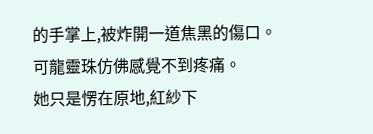的手掌上,被炸開一道焦黑的傷口。
可龍靈珠仿佛感覺不到疼痛。
她只是愣在原地,紅紗下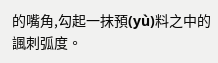的嘴角,勾起一抹預(yù)料之中的諷刺弧度。